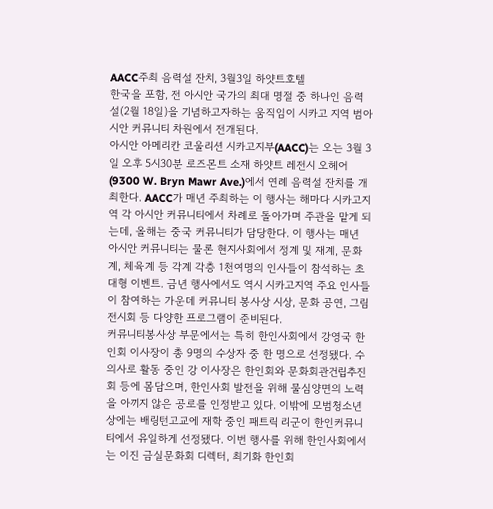AACC주최 음력설 잔치, 3월3일 하얏트호텔
한국을 포함, 전 아시안 국가의 최대 명절 중 하나인 음력설(2월 18일)을 기념하고자하는 움직임이 시카고 지역 범아시안 커뮤니티 차원에서 전개된다.
아시안 아메리칸 코울리션 시카고지부(AACC)는 오는 3월 3일 오후 5시30분 로즈몬트 소재 하얏트 레전시 오헤어(9300 W. Bryn Mawr Ave.)에서 연례 음력설 잔치를 개최한다. AACC가 매년 주최하는 이 행사는 해마다 시카고지역 각 아시안 커뮤니티에서 차례로 돌아가며 주관을 맡게 되는데, 올해는 중국 커뮤니티가 담당한다. 이 행사는 매년 아시안 커뮤니티는 물론 현지사회에서 정계 및 재계, 문화계, 체육계 등 각계 각층 1천여명의 인사들이 참석하는 초대형 이벤트. 금년 행사에서도 역시 시카고지역 주요 인사들이 참여하는 가운데 커뮤니티 봉사상 시상, 문화 공연, 그림전시회 등 다양한 프로그램이 준비된다.
커뮤니티봉사상 부문에서는 특히 한인사회에서 강영국 한인회 이사장이 총 9명의 수상자 중 한 명으로 선정됐다. 수의사로 활동 중인 강 이사장은 한인회와 문화회관건립추진회 등에 몸담으며, 한인사회 발전을 위해 물심양면의 노력을 아끼지 않은 공로를 인정받고 있다. 이밖에 모범청소년상에는 배링턴고교에 재학 중인 패트릭 리군이 한인커뮤니티에서 유일하게 선정됐다. 이번 행사를 위해 한인사회에서는 이진 금실문화회 디렉터, 최기화 한인회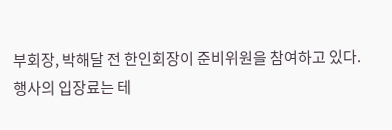부회장, 박해달 전 한인회장이 준비위원을 참여하고 있다.
행사의 입장료는 테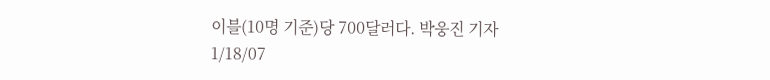이블(10명 기준)당 700달러다. 박웅진 기자
1/18/07